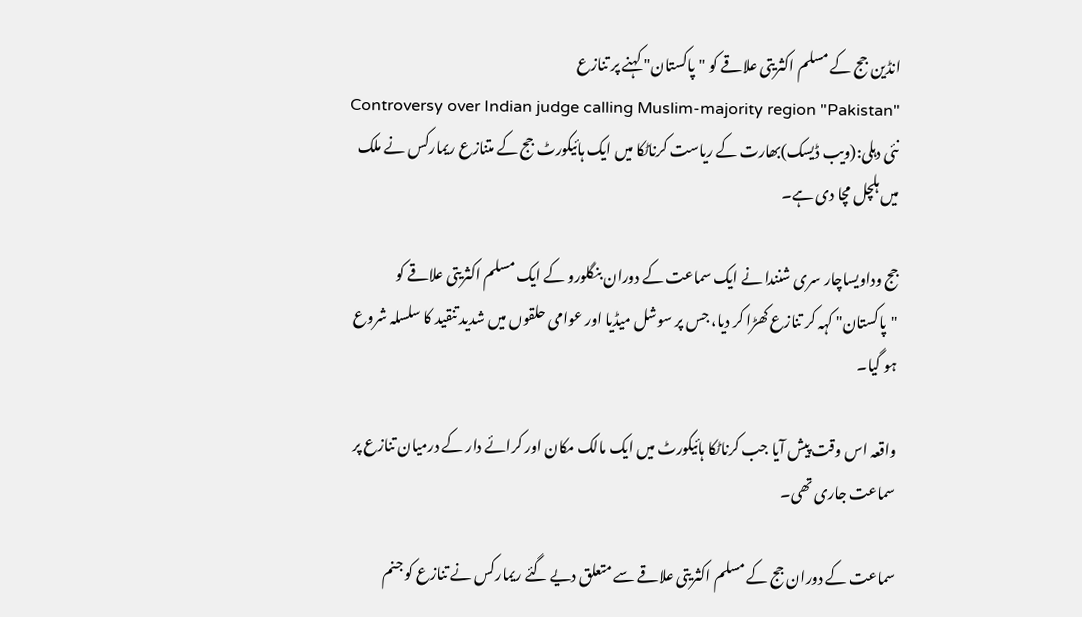انڈین جج کے مسلم اکثریتی علاقے کو "پاکستان" کہنے پر تنازع
Controversy over Indian judge calling Muslim-majority region "Pakistan"
نئی دہلی:(ویب ڈیسک)بھارت کے ریاست کرناٹکا میں ایک ہائیکورٹ جج کے متنازع ریمارکس نے ملک میں ہلچل مچا دی ہے۔

جج وداویساچار سری شنندا نے ایک سماعت کے دوران بنگلورو کے ایک مسلم اکثریتی علاقے کو "پاکستان" کہہ کر تنازع کھڑا کر دیا، جس پر سوشل میڈیا اور عوامی حلقوں میں شدید تنقید کا سلسلہ شروع ہو گیا۔

واقعہ اس وقت پیش آیا جب کرناٹکا ہائیکورٹ میں ایک مالک مکان اور کرائے دار کے درمیان تنازع پر سماعت جاری تھی۔

سماعت کے دوران جج کے مسلم اکثریتی علاقے سے متعلق دیے گئے ریمارکس نے تنازع کو جنم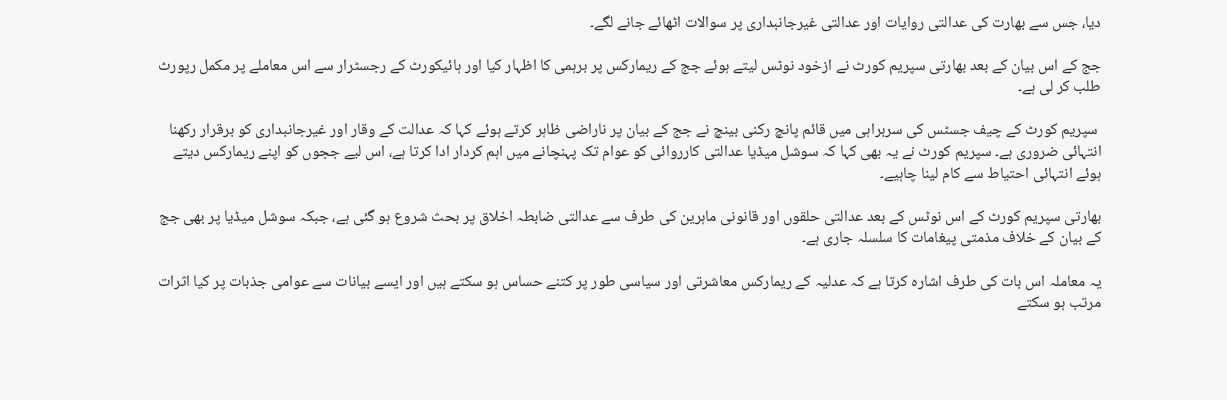دیا، جس سے بھارت کی عدالتی روایات اور عدالتی غیرجانبداری پر سوالات اٹھائے جانے لگے۔

جج کے اس بیان کے بعد بھارتی سپریم کورٹ نے ازخود نوٹس لیتے ہوئے جج کے ریمارکس پر برہمی کا اظہار کیا اور ہائیکورٹ کے رجسٹرار سے اس معاملے پر مکمل رپورٹ طلب کر لی ہے۔

 سپریم کورٹ کے چیف جسٹس کی سربراہی میں قائم پانچ رکنی بینچ نے جج کے بیان پر ناراضی ظاہر کرتے ہوئے کہا کہ عدالت کے وقار اور غیرجانبداری کو برقرار رکھنا انتہائی ضروری ہے۔ سپریم کورٹ نے یہ بھی کہا کہ سوشل میڈیا عدالتی کارروائی کو عوام تک پہنچانے میں اہم کردار ادا کرتا ہے، اس لیے ججوں کو اپنے ریمارکس دیتے ہوئے انتہائی احتیاط سے کام لینا چاہیے۔

بھارتی سپریم کورٹ کے اس نوٹس کے بعد عدالتی حلقوں اور قانونی ماہرین کی طرف سے عدالتی ضابطہ اخلاق پر بحث شروع ہو گئی ہے، جبکہ سوشل میڈیا پر بھی جج کے بیان کے خلاف مذمتی پیغامات کا سلسلہ جاری ہے۔

یہ معاملہ اس بات کی طرف اشارہ کرتا ہے کہ عدلیہ کے ریمارکس معاشرتی اور سیاسی طور پر کتنے حساس ہو سکتے ہیں اور ایسے بیانات سے عوامی جذبات پر کیا اثرات مرتب ہو سکتے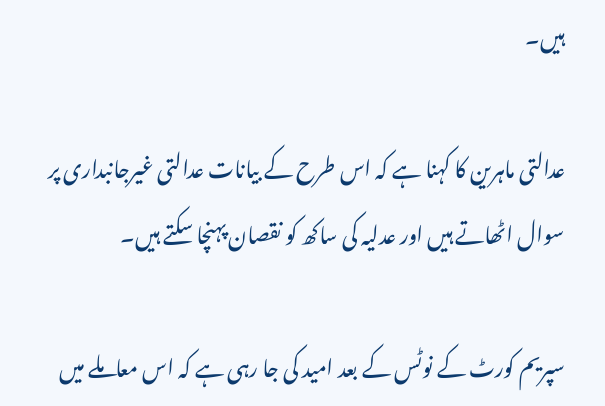ہیں۔

عدالتی ماہرین کا کہنا ہے کہ اس طرح کے بیانات عدالتی غیرجانبداری پر سوال اٹھاتے ہیں اور عدلیہ کی ساکھ کو نقصان پہنچا سکتے ہیں۔

سپریم کورٹ کے نوٹس کے بعد امید کی جا رہی ہے کہ اس معاملے میں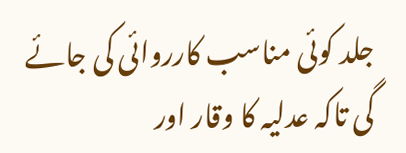جلد کوئی مناسب کارروائی کی جائے گی تاکہ عدلیہ کا وقار اور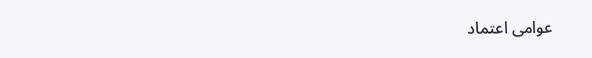عوامی اعتماد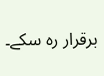برقرار رہ سکے۔